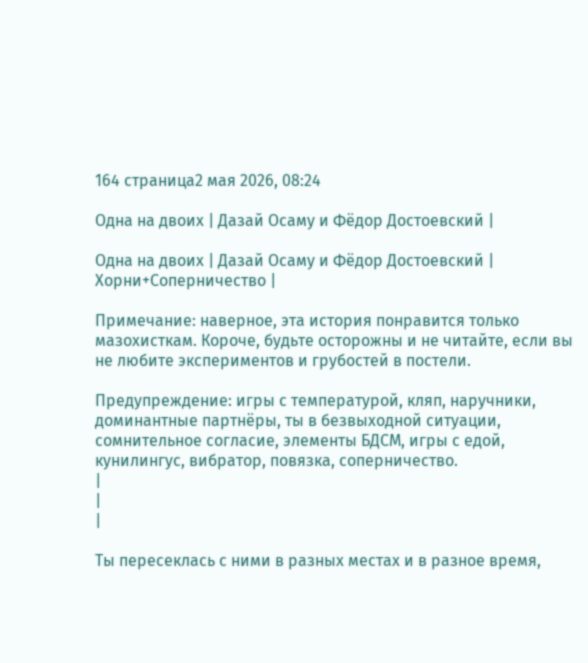164 страница2 мая 2026, 08:24

Одна на двоих | Дазай Осаму и Фёдор Достоевский |

Одна на двоих | Дазай Осаму и Фёдор Достоевский | Хорни+Соперничество |

Примечание: наверное, эта история понравится только мазохисткам. Короче, будьте осторожны и не читайте, если вы не любите экспериментов и грубостей в постели.

Предупреждение: игры с температурой, кляп, наручники, доминантные партнёры, ты в безвыходной ситуации, сомнительное согласие, элементы БДСМ, игры с едой, кунилингус, вибратор, повязка, соперничество.
|
|
|

Ты пересеклась с ними в разных местах и в разное время,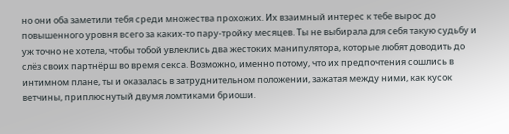но они оба заметили тебя среди множества прохожих. Их взаимный интерес к тебе вырос до повышенного уровня всего за каких-то пару-тройку месяцев. Ты не выбирала для себя такую судьбу и уж точно не хотела, чтобы тобой увлеклись два жестоких манипулятора, которые любят доводить до слëз своих партнёрш во время секса. Возможно, именно потому, что их предпочтения сошлись в интимном плане, ты и оказалась в затруднительном положении, зажатая между ними, как кусок ветчины, приплюснутый двумя ломтиками бриоши.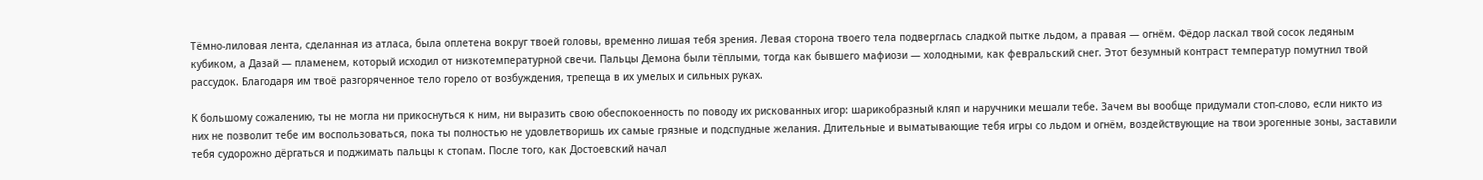Тëмно-лиловая лента, сделанная из атласа, была оплетена вокруг твоей головы, временно лишая тебя зрения. Левая сторона твоего тела подверглась сладкой пытке льдом, а правая — огнём. Фёдор ласкал твой сосок ледяным кубиком, а Дазай — пламенем, который исходил от низкотемпературной свечи. Пальцы Демона были тёплыми, тогда как бывшего мафиози — холодными, как февральский снег. Этот безумный контраст температур помутнил твой рассудок. Благодаря им твоё разгоряченное тело горело от возбуждения, трепеща в их умелых и сильных руках.

К большому сожалению, ты не могла ни прикоснуться к ним, ни выразить свою обеспокоенность по поводу их рискованных игор: шарикобразный кляп и наручники мешали тебе. Зачем вы вообще придумали стоп-слово, если никто из них не позволит тебе им воспользоваться, пока ты полностью не удовлетворишь их самые грязные и подспудные желания. Длительные и выматывающие тебя игры со льдом и огнём, воздействующие на твои эрогенные зоны, заставили тебя судорожно дёргаться и поджимать пальцы к стопам. После того, как Достоевский начал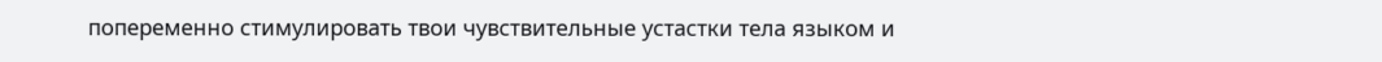попеременно стимулировать твои чувствительные устастки тела языком и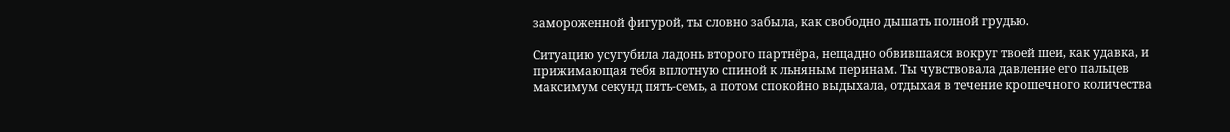замороженной фигурой, ты словно забыла, как свободно дышать полной грудью.

Ситуацию усугубила ладонь второго партнёра, нещадно обвившаяся вокруг твоей шеи, как удавка, и прижимающая тебя вплотную спиной к льняным перинам. Ты чувствовала давление его пальцев максимум секунд пять-семь, а потом спокойно выдыхала, отдыхая в течение крошечного количества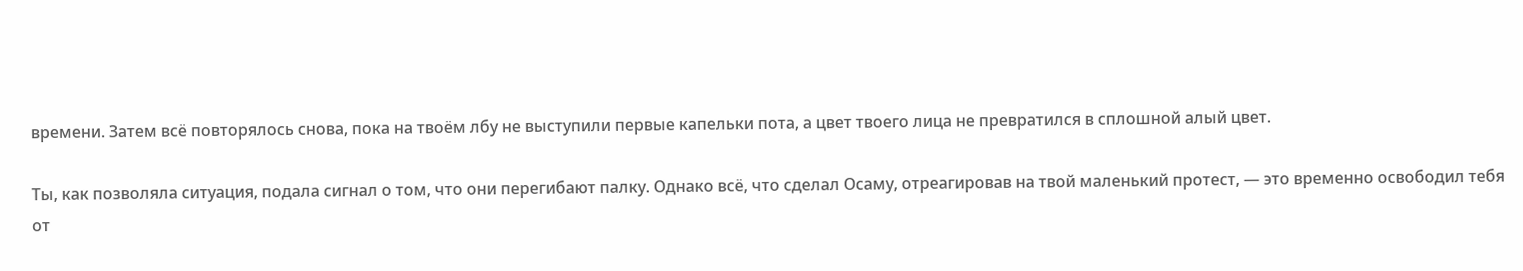времени. Затем всё повторялось снова, пока на твоём лбу не выступили первые капельки пота, а цвет твоего лица не превратился в сплошной алый цвет.

Ты, как позволяла ситуация, подала сигнал о том, что они перегибают палку. Однако всё, что сделал Осаму, отреагировав на твой маленький протест, — это временно освободил тебя от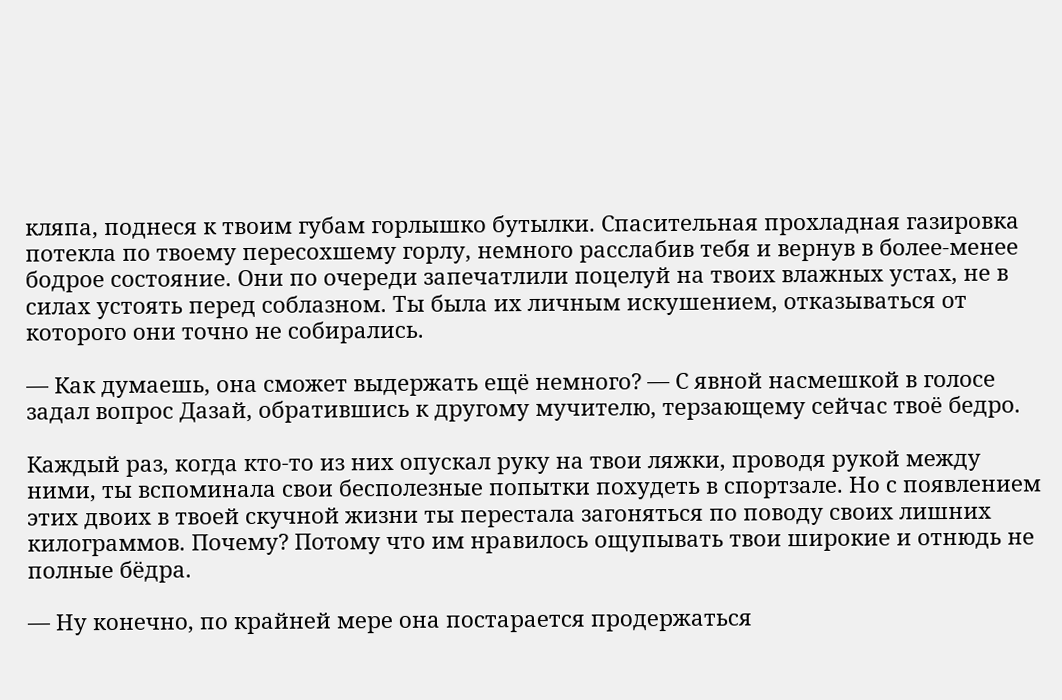кляпа, поднеся к твоим губам горлышко бутылки. Спасительная прохладная газировка потекла по твоему пересохшему горлу, немного расслабив тебя и вернув в более-менее бодрое состояние. Они по очереди запечатлили поцелуй на твоих влажных устах, не в силах устоять перед соблазном. Ты была их личным искушением, отказываться от которого они точно не собирались.

— Как думаешь, она сможет выдержать ещё немного? — С явной насмешкой в голосе задал вопрос Дазай, обратившись к другому мучителю, терзающему сейчас твоё бедро.

Каждый раз, когда кто-то из них опускал руку на твои ляжки, проводя рукой между ними, ты вспоминала свои бесполезные попытки похудеть в спортзале. Но с появлением этих двоих в твоей скучной жизни ты перестала загоняться по поводу своих лишних килограммов. Почему? Потому что им нравилось ощупывать твои широкие и отнюдь не полные бёдра.

— Ну конечно, по крайней мере она постарается продержаться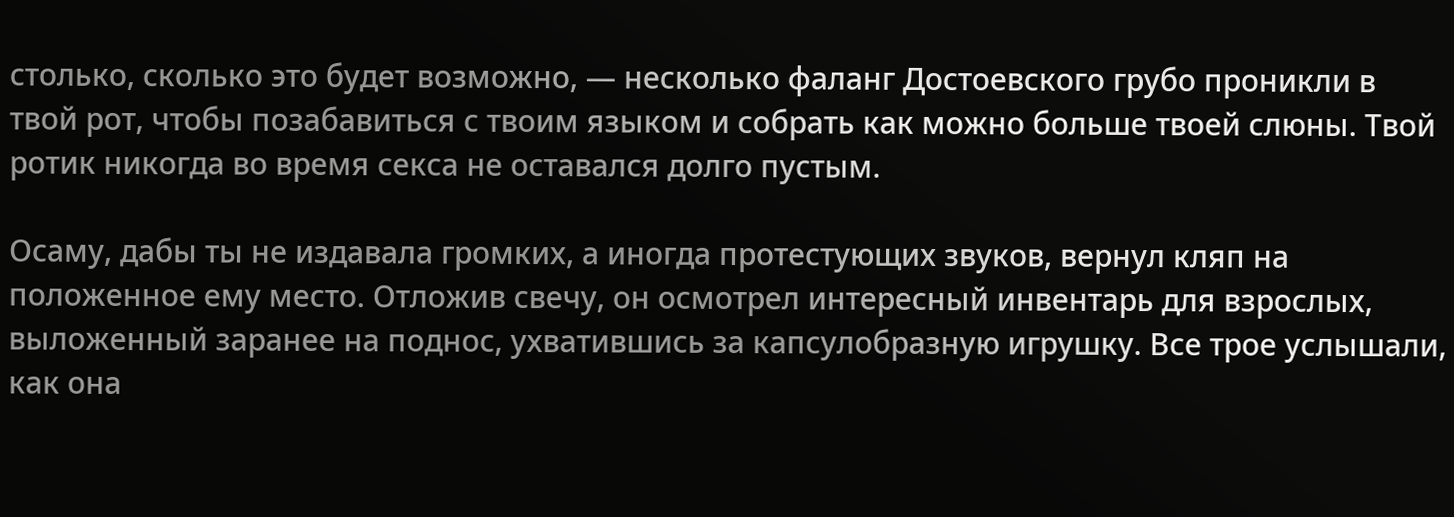столько, сколько это будет возможно, — несколько фаланг Достоевского грубо проникли в твой рот, чтобы позабавиться с твоим языком и собрать как можно больше твоей слюны. Твой ротик никогда во время секса не оставался долго пустым.

Осаму, дабы ты не издавала громких, а иногда протестующих звуков, вернул кляп на положенное ему место. Отложив свечу, он осмотрел интересный инвентарь для взрослых, выложенный заранее на поднос, ухватившись за капсулобразную игрушку. Все трое услышали, как она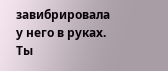завибрировала у него в руках. Ты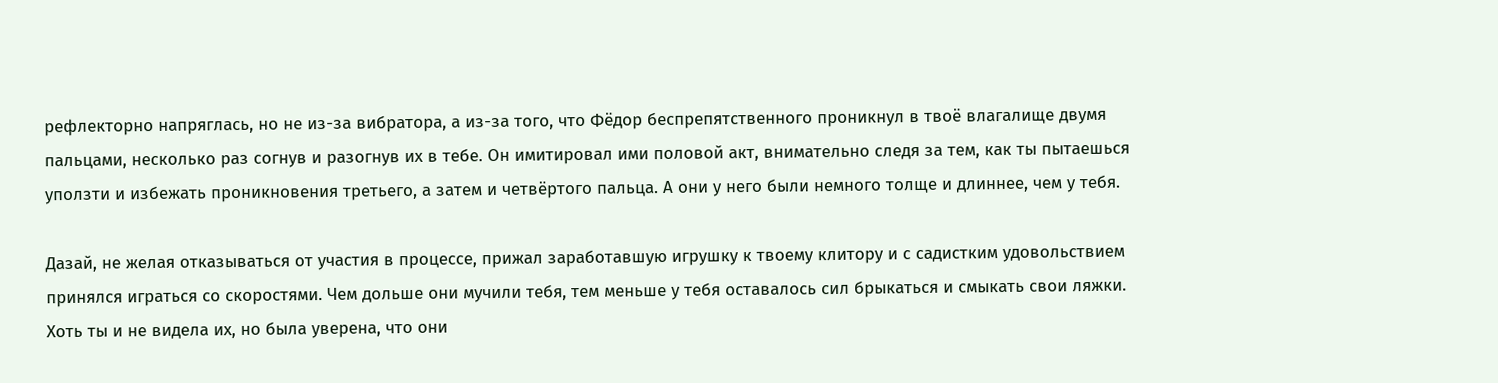рефлекторно напряглась, но не из-за вибратора, а из-за того, что Фёдор беспрепятственного проникнул в твоё влагалище двумя пальцами, несколько раз согнув и разогнув их в тебе. Он имитировал ими половой акт, внимательно следя за тем, как ты пытаешься уползти и избежать проникновения третьего, а затем и четвёртого пальца. А они у него были немного толще и длиннее, чем у тебя.

Дазай, не желая отказываться от участия в процессе, прижал заработавшую игрушку к твоему клитору и с садистким удовольствием принялся играться со скоростями. Чем дольше они мучили тебя, тем меньше у тебя оставалось сил брыкаться и смыкать свои ляжки. Хоть ты и не видела их, но была уверена, что они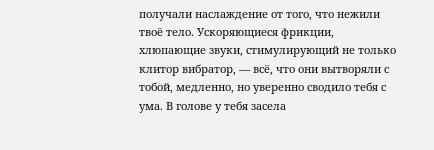получали наслаждение от того, что нежили твоё тело. Ускоряющиеся фрикции, хлюпающие звуки, стимулирующий не только клитор вибратор, — всё, что они вытворяли с тобой, медленно, но уверенно сводило тебя с ума. В голове у тебя засела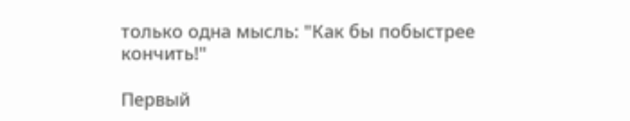только одна мысль: "Как бы побыстрее кончить!"

Первый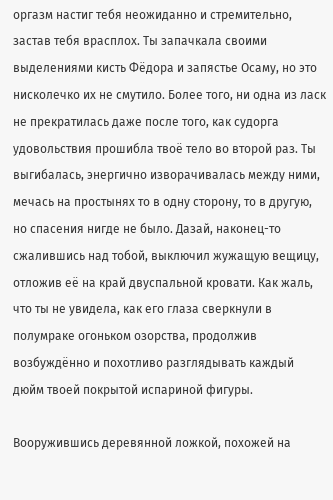оргазм настиг тебя неожиданно и стремительно, застав тебя врасплох. Ты запачкала своими выделениями кисть Фёдора и запястье Осаму, но это нисколечко их не смутило. Более того, ни одна из ласк не прекратилась даже после того, как судорга удовольствия прошибла твоё тело во второй раз. Ты выгибалась, энергично изворачивалась между ними, мечась на простынях то в одну сторону, то в другую, но спасения нигде не было. Дазай, наконец-то сжалившись над тобой, выключил жужащую вещицу, отложив её на край двуспальной кровати. Как жаль, что ты не увидела, как его глаза сверкнули в полумраке огоньком озорства, продолжив возбуждённо и похотливо разглядывать каждый дюйм твоей покрытой испариной фигуры.

Вооружившись деревянной ложкой, похожей на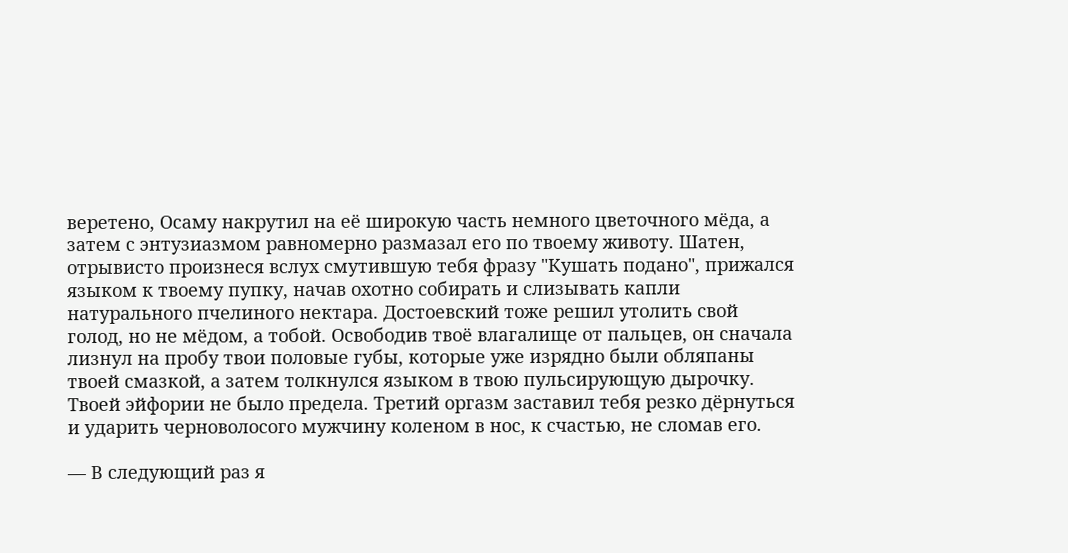веретено, Осаму накрутил на её широкую часть немного цветочного мёда, а затем с энтузиазмом равномерно размазал его по твоему животу. Шатен, отрывисто произнеся вслух смутившую тебя фразу "Кушать подано", прижался языком к твоему пупку, начав охотно собирать и слизывать капли натурального пчелиного нектара. Достоевский тоже решил утолить свой голод, но не мёдом, а тобой. Освободив твоё влагалище от пальцев, он сначала лизнул на пробу твои половые губы, которые уже изрядно были обляпаны твоей смазкой, а затем толкнулся языком в твою пульсирующую дырочку. Твоей эйфории не было предела. Третий оргазм заставил тебя резко дёрнуться и ударить черноволосого мужчину коленом в нос, к счастью, не сломав его.

— В следующий раз я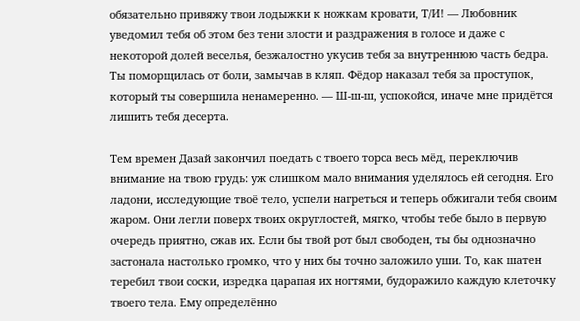обязательно привяжу твои лодыжки к ножкам кровати, Т/И! — Любовник уведомил тебя об этом без тени злости и раздражения в голосе и даже с некоторой долей веселья, безжалостно укусив тебя за внутреннюю часть бедра. Ты поморщилась от боли, замычав в кляп. Фёдор наказал тебя за проступок, который ты совершила ненамеренно. — Ш-ш-ш, успокойся, иначе мне придётся лишить тебя десерта.

Тем времен Дазай закончил поедать с твоего торса весь мёд, переключив внимание на твою грудь: уж слишком мало внимания уделялось ей сегодня. Его ладони, исследующие твоё тело, успели нагреться и теперь обжигали тебя своим жаром. Они легли поверх твоих округлостей, мягко, чтобы тебе было в первую очередь приятно, сжав их. Если бы твой рот был свободен, ты бы однозначно застонала настолько громко, что у них бы точно заложило уши. То, как шатен теребил твои соски, изредка царапая их ногтями, будоражило каждую клеточку твоего тела. Ему определённо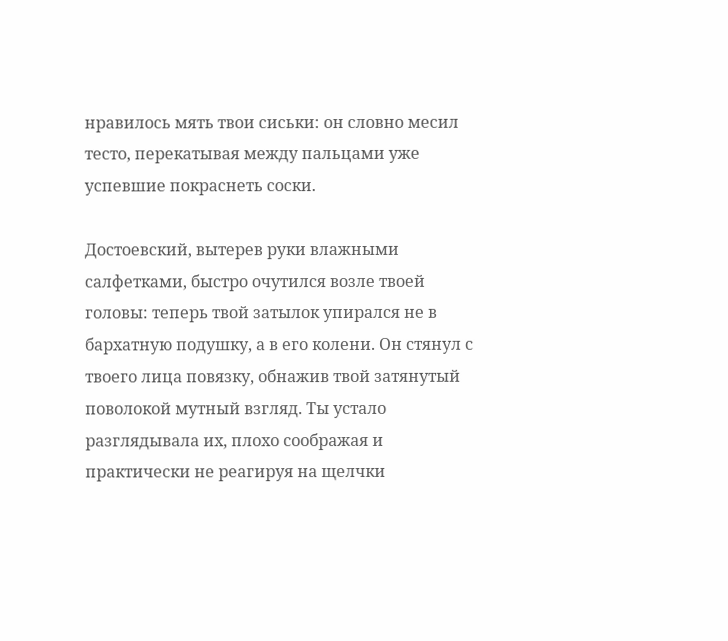нравилось мять твои сиськи: он словно месил тесто, перекатывая между пальцами уже успевшие покраснеть соски.

Достоевский, вытерев руки влажными салфетками, быстро очутился возле твоей головы: теперь твой затылок упирался не в бархатную подушку, а в его колени. Он стянул с твоего лица повязку, обнажив твой затянутый поволокой мутный взгляд. Ты устало разглядывала их, плохо соображая и практически не реагируя на щелчки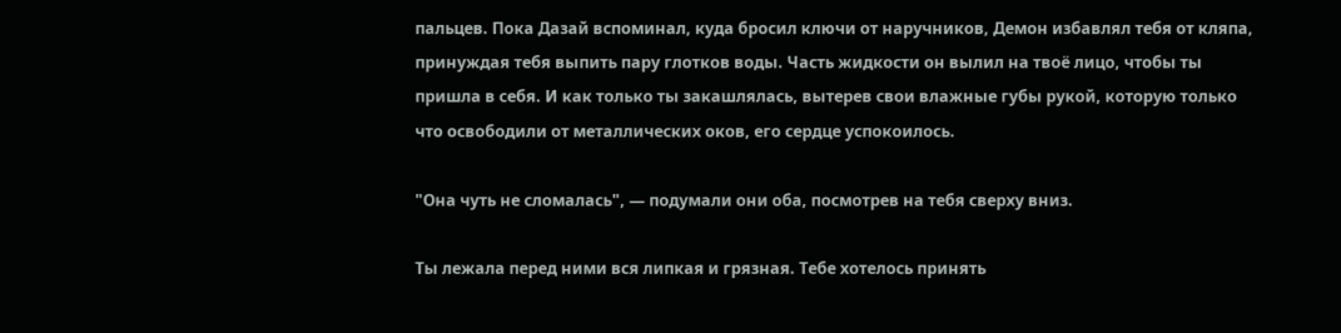пальцев. Пока Дазай вспоминал, куда бросил ключи от наручников, Демон избавлял тебя от кляпа, принуждая тебя выпить пару глотков воды. Часть жидкости он вылил на твоё лицо, чтобы ты пришла в себя. И как только ты закашлялась, вытерев свои влажные губы рукой, которую только что освободили от металлических оков, его сердце успокоилось.

"Она чуть не сломалась", — подумали они оба, посмотрев на тебя сверху вниз.

Ты лежала перед ними вся липкая и грязная. Тебе хотелось принять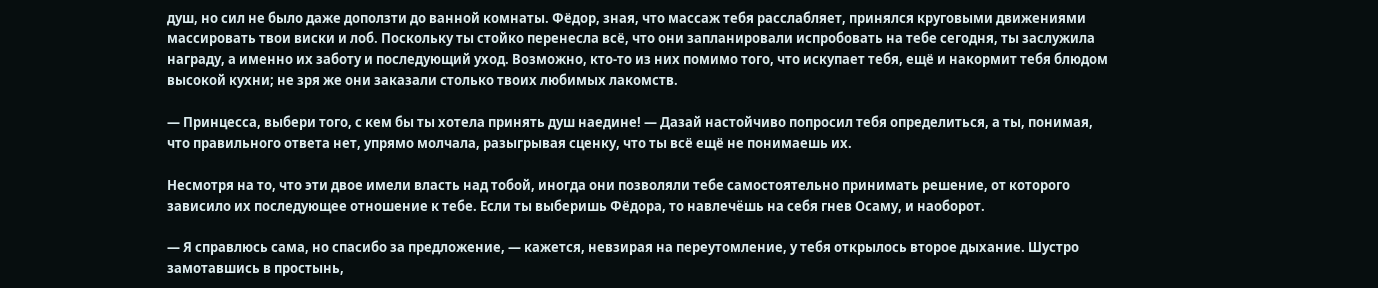душ, но сил не было даже доползти до ванной комнаты. Фёдор, зная, что массаж тебя расслабляет, принялся круговыми движениями массировать твои виски и лоб. Поскольку ты стойко перенесла всё, что они запланировали испробовать на тебе сегодня, ты заслужила награду, а именно их заботу и последующий уход. Возможно, кто-то из них помимо того, что искупает тебя, ещё и накормит тебя блюдом высокой кухни; не зря же они заказали столько твоих любимых лакомств.

— Принцесса, выбери того, с кем бы ты хотела принять душ наедине! — Дазай настойчиво попросил тебя определиться, а ты, понимая, что правильного ответа нет, упрямо молчала, разыгрывая сценку, что ты всё ещё не понимаешь их.

Несмотря на то, что эти двое имели власть над тобой, иногда они позволяли тебе самостоятельно принимать решение, от которого зависило их последующее отношение к тебе. Если ты выберишь Фёдора, то навлечëшь на себя гнев Осаму, и наоборот.

— Я справлюсь сама, но спасибо за предложение, — кажется, невзирая на переутомление, у тебя открылось второе дыхание. Шустро замотавшись в простынь,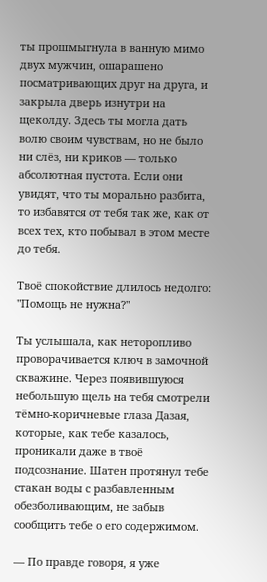ты прошмыгнула в ванную мимо двух мужчин, ошарашено посматривающих друг на друга, и закрыла дверь изнутри на щеколду. Здесь ты могла дать волю своим чувствам, но не было ни слëз, ни криков — только абсолютная пустота. Если они увидят, что ты морально разбита, то избавятся от тебя так же, как от всех тех, кто побывал в этом месте до тебя.

Твоё спокойствие длилось недолго: "Помощь не нужна?"

Ты услышала, как неторопливо проворачивается ключ в замочной скважине. Через появившуюся небольшую щель на тебя смотрели тëмно-коричневые глаза Дазая, которые, как тебе казалось, проникали даже в твоё подсознание. Шатен протянул тебе стакан воды с разбавленным обезболивающим, не забыв сообщить тебе о его содержимом.

— По правде говоря, я уже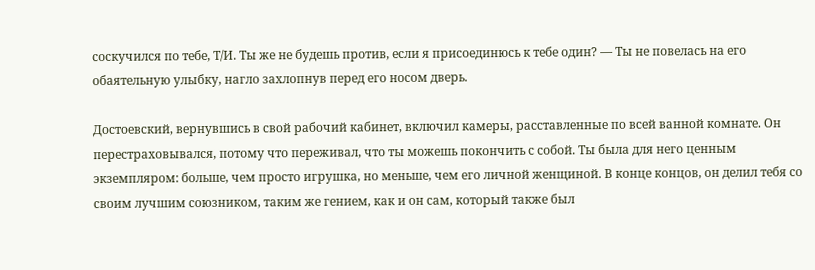соскучился по тебе, Т/И. Ты же не будешь против, если я присоединюсь к тебе один? — Ты не повелась на его обаятельную улыбку, нагло захлопнув перед его носом дверь.

Достоевский, вернувшись в свой рабочий кабинет, включил камеры, расставленные по всей ванной комнате. Он перестраховывался, потому что переживал, что ты можешь покончить с собой. Ты была для него ценным экземпляром: больше, чем просто игрушка, но меньше, чем его личной женщиной. В конце концов, он делил тебя со своим лучшим союзником, таким же гением, как и он сам, который также был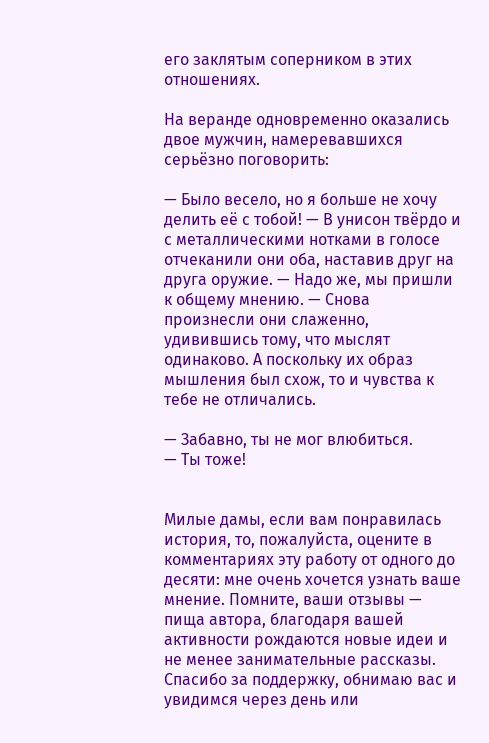его заклятым соперником в этих отношениях.

На веранде одновременно оказались двое мужчин, намеревавшихся серьёзно поговорить:

— Было весело, но я больше не хочу делить её с тобой! — В унисон твёрдо и с металлическими нотками в голосе отчеканили они оба, наставив друг на друга оружие. — Надо же, мы пришли к общему мнению. — Снова произнесли они слаженно, удивившись тому, что мыслят одинаково. А поскольку их образ мышления был схож, то и чувства к тебе не отличались.

— Забавно, ты не мог влюбиться.
— Ты тоже!


Милые дамы, если вам понравилась история, то, пожалуйста, оцените в комментариях эту работу от одного до десяти: мне очень хочется узнать ваше мнение. Помните, ваши отзывы — пища автора, благодаря вашей активности рождаются новые идеи и не менее занимательные рассказы. Спасибо за поддержку, обнимаю вас и увидимся через день или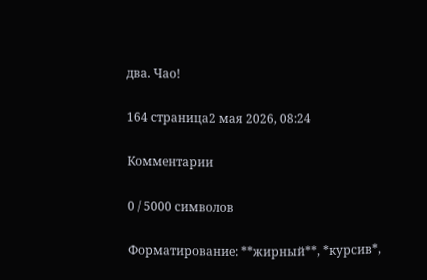два. Чао!

164 страница2 мая 2026, 08:24

Комментарии

0 / 5000 символов

Форматирование: **жирный**, *курсив*,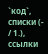`код`, списки (- / 1.), ссылки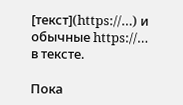[текст](https://…) и обычные https://… в тексте.

Пока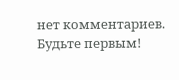нет комментариев. Будьте первым!